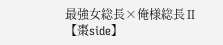最強女総長×俺様総長Ⅱ
【棗side】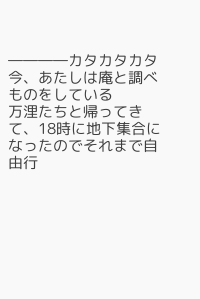――――カタカタカタ
今、あたしは庵と調べものをしている
万浬たちと帰ってきて、18時に地下集合になったのでそれまで自由行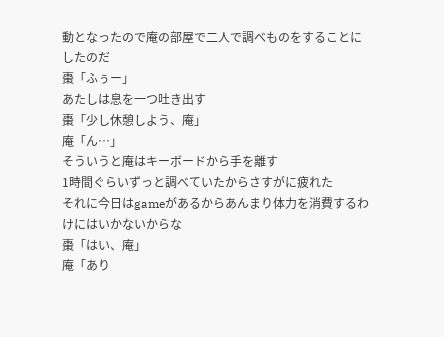動となったので庵の部屋で二人で調べものをすることにしたのだ
棗「ふぅー」
あたしは息を一つ吐き出す
棗「少し休憩しよう、庵」
庵「ん…」
そういうと庵はキーボードから手を離す
1時間ぐらいずっと調べていたからさすがに疲れた
それに今日はgameがあるからあんまり体力を消費するわけにはいかないからな
棗「はい、庵」
庵「あり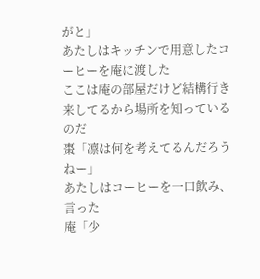がと」
あたしはキッチンで用意したコーヒーを庵に渡した
ここは庵の部屋だけど結構行き来してるから場所を知っているのだ
棗「凛は何を考えてるんだろうねー」
あたしはコーヒーを一口飲み、言った
庵「少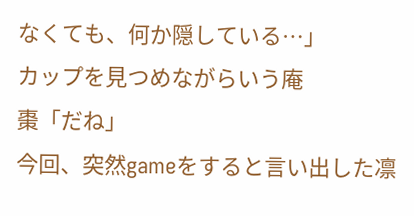なくても、何か隠している…」
カップを見つめながらいう庵
棗「だね」
今回、突然gameをすると言い出した凛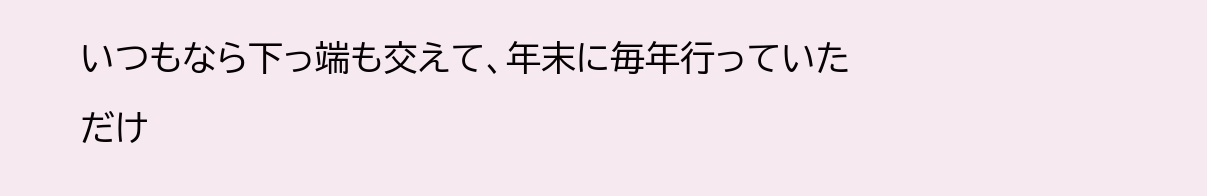いつもなら下っ端も交えて、年末に毎年行っていた
だけ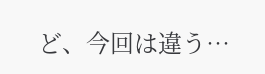ど、今回は違う…